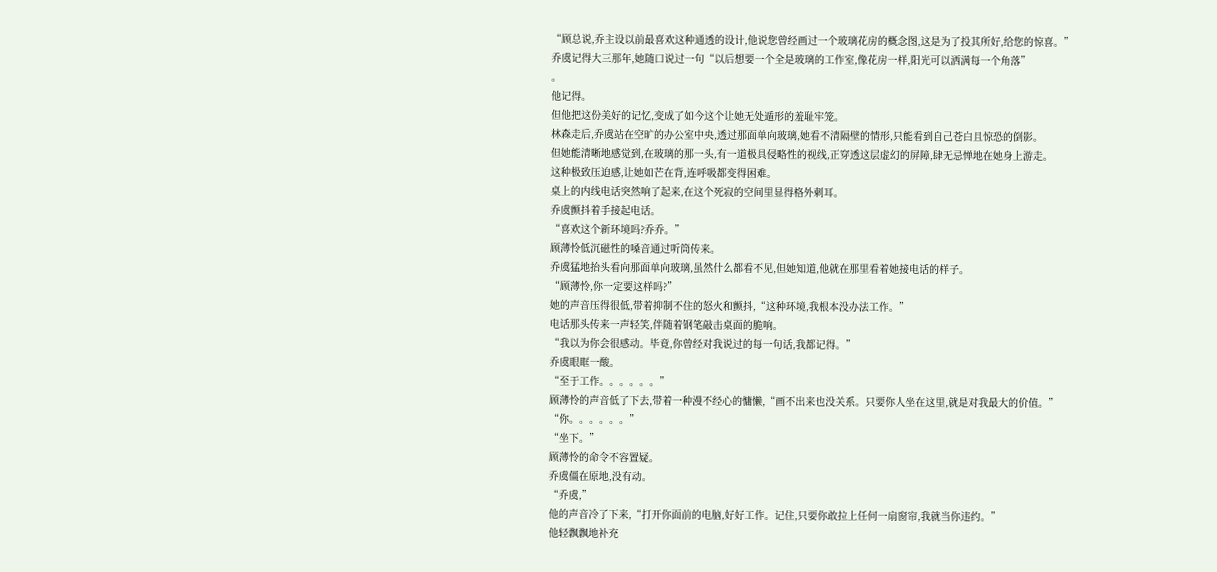“顾总说,乔主设以前最喜欢这种通透的设计,他说您曾经画过一个玻璃花房的概念图,这是为了投其所好,给您的惊喜。”
乔虞记得大三那年,她随口说过一句“以后想要一个全是玻璃的工作室,像花房一样,阳光可以洒满每一个角落”
。
他记得。
但他把这份美好的记忆,变成了如今这个让她无处遁形的羞耻牢笼。
林森走后,乔虞站在空旷的办公室中央,透过那面单向玻璃,她看不清隔壁的情形,只能看到自己苍白且惊恐的倒影。
但她能清晰地感觉到,在玻璃的那一头,有一道极具侵略性的视线,正穿透这层虚幻的屏障,肆无忌惮地在她身上游走。
这种极致压迫感,让她如芒在背,连呼吸都变得困难。
桌上的内线电话突然响了起来,在这个死寂的空间里显得格外刺耳。
乔虞颤抖着手接起电话。
“喜欢这个新环境吗?乔乔。”
顾薄怜低沉磁性的嗓音通过听筒传来。
乔虞猛地抬头看向那面单向玻璃,虽然什么都看不见,但她知道,他就在那里看着她接电话的样子。
“顾薄怜,你一定要这样吗?”
她的声音压得很低,带着抑制不住的怒火和颤抖,“这种环境,我根本没办法工作。”
电话那头传来一声轻笑,伴随着钢笔敲击桌面的脆响。
“我以为你会很感动。毕竟,你曾经对我说过的每一句话,我都记得。”
乔虞眼眶一酸。
“至于工作。。。。。。”
顾薄怜的声音低了下去,带着一种漫不经心的慵懒,“画不出来也没关系。只要你人坐在这里,就是对我最大的价值。”
“你。。。。。。”
“坐下。”
顾薄怜的命令不容置疑。
乔虞僵在原地,没有动。
“乔虞,”
他的声音冷了下来,“打开你面前的电脑,好好工作。记住,只要你敢拉上任何一扇窗帘,我就当你违约。”
他轻飘飘地补充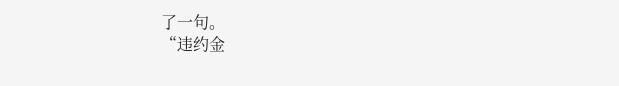了一句。
“违约金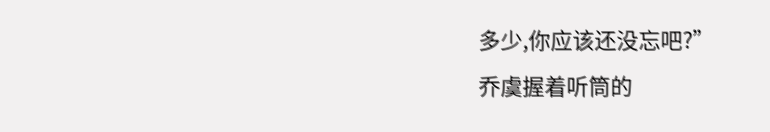多少,你应该还没忘吧?”
乔虞握着听筒的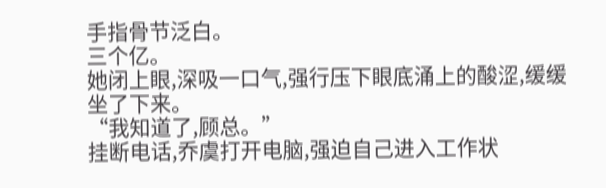手指骨节泛白。
三个亿。
她闭上眼,深吸一口气,强行压下眼底涌上的酸涩,缓缓坐了下来。
“我知道了,顾总。”
挂断电话,乔虞打开电脑,强迫自己进入工作状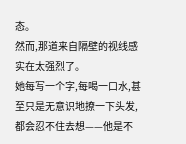态。
然而,那道来自隔壁的视线感实在太强烈了。
她每写一个字,每喝一口水,甚至只是无意识地撩一下头发,都会忍不住去想——他是不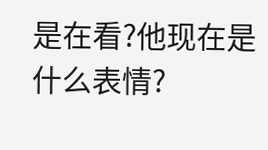是在看?他现在是什么表情?